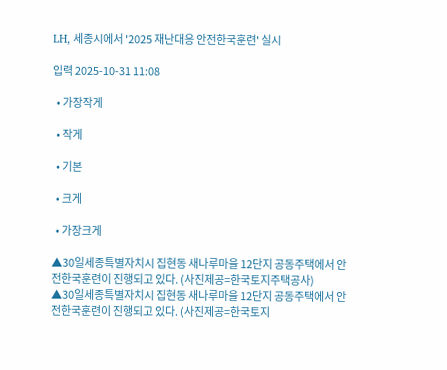LH, 세종시에서 '2025 재난대응 안전한국훈련' 실시

입력 2025-10-31 11:08

  • 가장작게

  • 작게

  • 기본

  • 크게

  • 가장크게

▲30일세종특별자치시 집현동 새나루마을 12단지 공동주택에서 안전한국훈련이 진행되고 있다. (사진제공=한국토지주택공사)
▲30일세종특별자치시 집현동 새나루마을 12단지 공동주택에서 안전한국훈련이 진행되고 있다. (사진제공=한국토지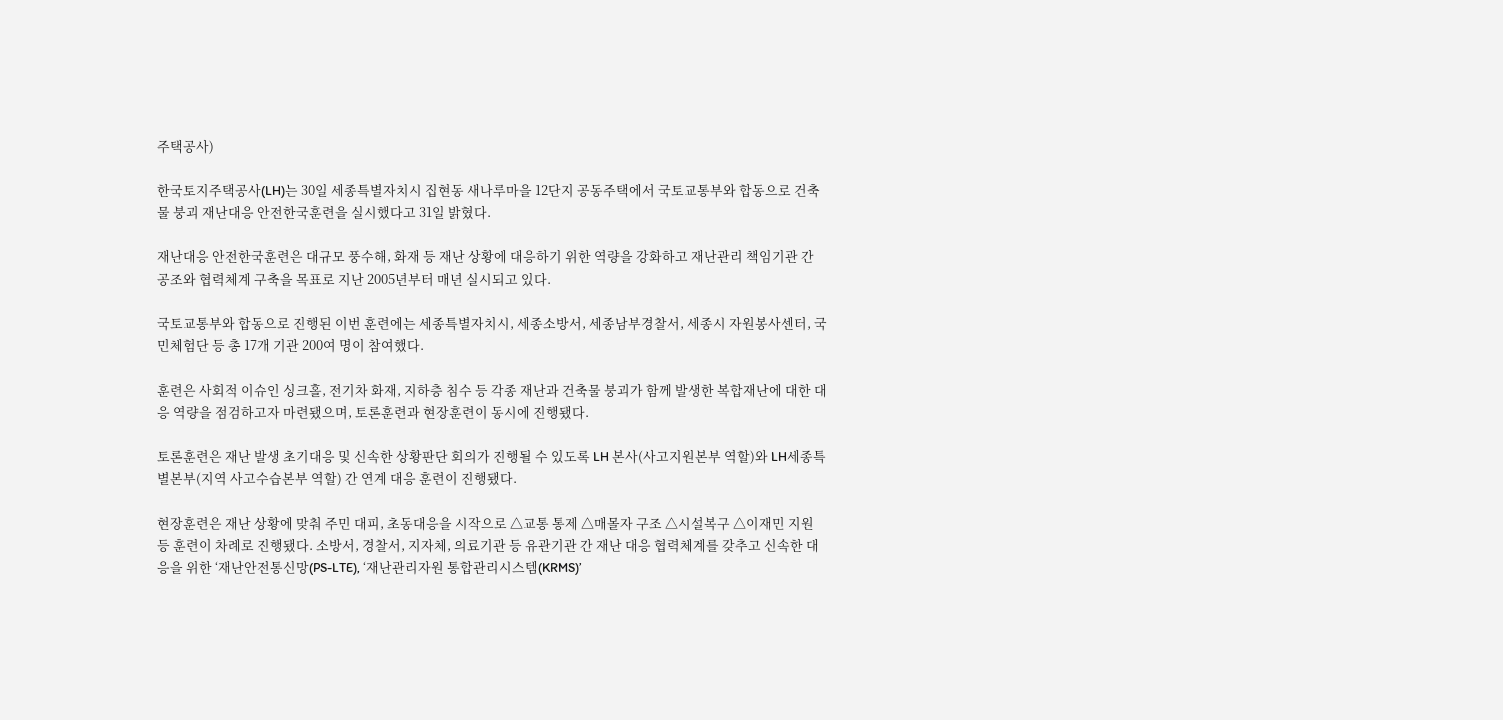주택공사)

한국토지주택공사(LH)는 30일 세종특별자치시 집현동 새나루마을 12단지 공동주택에서 국토교통부와 합동으로 건축물 붕괴 재난대응 안전한국훈련을 실시했다고 31일 밝혔다.

재난대응 안전한국훈련은 대규모 풍수해, 화재 등 재난 상황에 대응하기 위한 역량을 강화하고 재난관리 책임기관 간 공조와 협력체계 구축을 목표로 지난 2005년부터 매년 실시되고 있다.

국토교통부와 합동으로 진행된 이번 훈련에는 세종특별자치시, 세종소방서, 세종남부경찰서, 세종시 자원봉사센터, 국민체험단 등 총 17개 기관 200여 명이 참여했다.

훈련은 사회적 이슈인 싱크홀, 전기차 화재, 지하층 침수 등 각종 재난과 건축물 붕괴가 함께 발생한 복합재난에 대한 대응 역량을 점검하고자 마련됐으며, 토론훈련과 현장훈련이 동시에 진행됐다.

토론훈련은 재난 발생 초기대응 및 신속한 상황판단 회의가 진행될 수 있도록 LH 본사(사고지원본부 역할)와 LH세종특별본부(지역 사고수습본부 역할) 간 연계 대응 훈련이 진행됐다.

현장훈련은 재난 상황에 맞춰 주민 대피, 초동대응을 시작으로 △교통 통제 △매몰자 구조 △시설복구 △이재민 지원 등 훈련이 차례로 진행됐다. 소방서, 경찰서, 지자체, 의료기관 등 유관기관 간 재난 대응 협력체계를 갖추고 신속한 대응을 위한 ‘재난안전통신망(PS-LTE), ‘재난관리자원 통합관리시스템(KRMS)’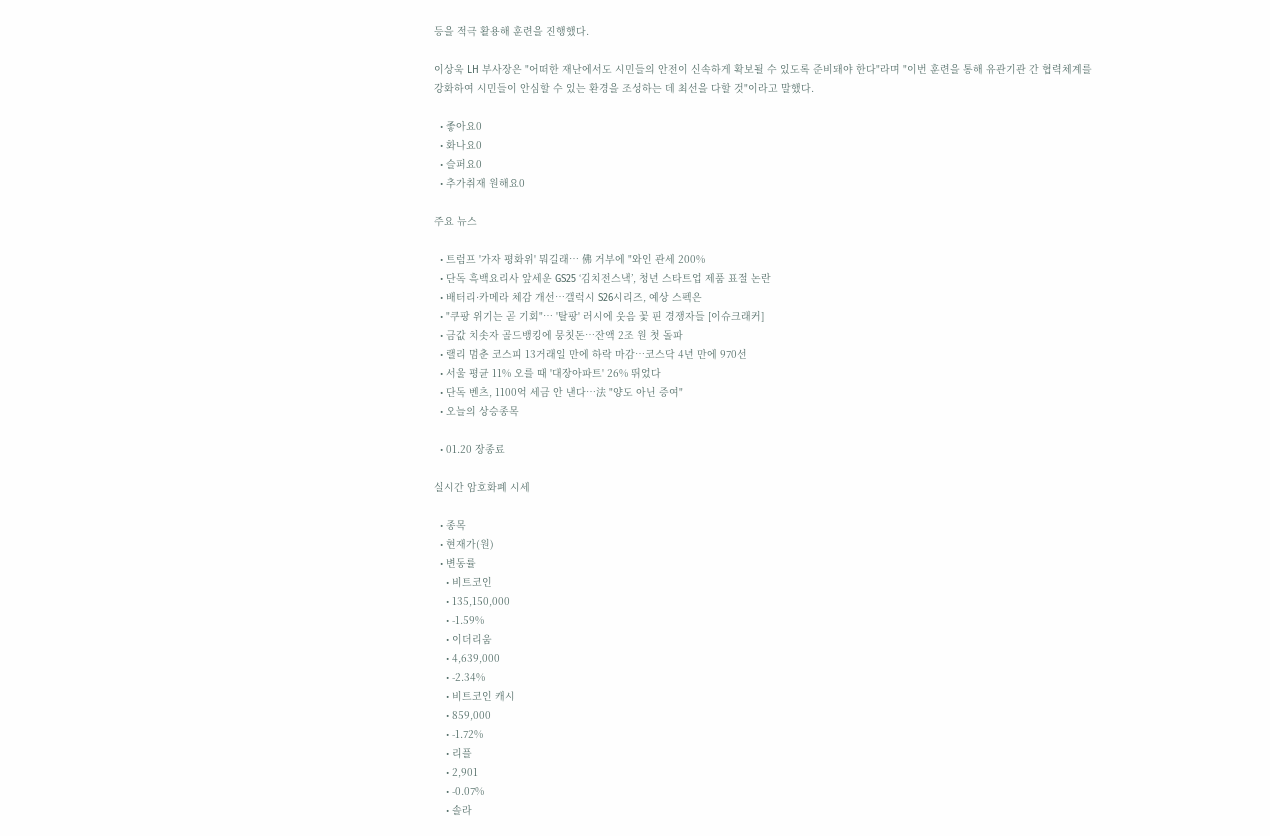등을 적극 활용해 훈련을 진행했다.

이상욱 LH 부사장은 "어떠한 재난에서도 시민들의 안전이 신속하게 확보될 수 있도록 준비돼야 한다"라며 "이번 훈련을 통해 유관기관 간 협력체계를 강화하여 시민들이 안심할 수 있는 환경을 조성하는 데 최선을 다할 것"이라고 말했다.

  • 좋아요0
  • 화나요0
  • 슬퍼요0
  • 추가취재 원해요0

주요 뉴스

  • 트럼프 '가자 평화위' 뭐길래… 佛 거부에 "와인 관세 200%
  • 단독 흑백요리사 앞세운 GS25 ‘김치전스낵’, 청년 스타트업 제품 표절 논란
  • 배터리·카메라 체감 개선…갤럭시 S26시리즈, 예상 스펙은
  • "쿠팡 위기는 곧 기회"… '탈팡' 러시에 웃음 꽃 핀 경쟁자들 [이슈크래커]
  • 금값 치솟자 골드뱅킹에 뭉칫돈…잔액 2조 원 첫 돌파
  • 랠리 멈춘 코스피 13거래일 만에 하락 마감…코스닥 4년 만에 970선
  • 서울 평균 11% 오를 때 '대장아파트' 26% 뛰었다
  • 단독 벤츠, 1100억 세금 안 낸다…法 "양도 아닌 증여"
  • 오늘의 상승종목

  • 01.20 장종료

실시간 암호화폐 시세

  • 종목
  • 현재가(원)
  • 변동률
    • 비트코인
    • 135,150,000
    • -1.59%
    • 이더리움
    • 4,639,000
    • -2.34%
    • 비트코인 캐시
    • 859,000
    • -1.72%
    • 리플
    • 2,901
    • -0.07%
    • 솔라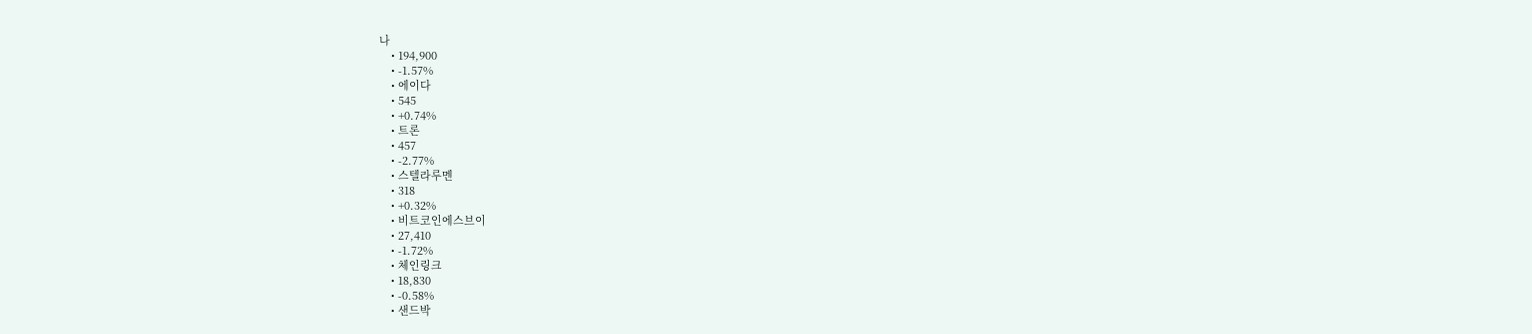나
    • 194,900
    • -1.57%
    • 에이다
    • 545
    • +0.74%
    • 트론
    • 457
    • -2.77%
    • 스텔라루멘
    • 318
    • +0.32%
    • 비트코인에스브이
    • 27,410
    • -1.72%
    • 체인링크
    • 18,830
    • -0.58%
    • 샌드박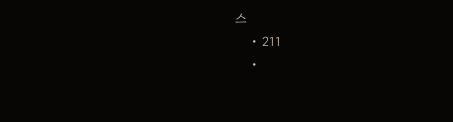스
    • 211
    •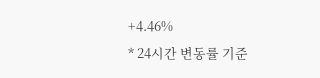+4.46%
* 24시간 변동률 기준